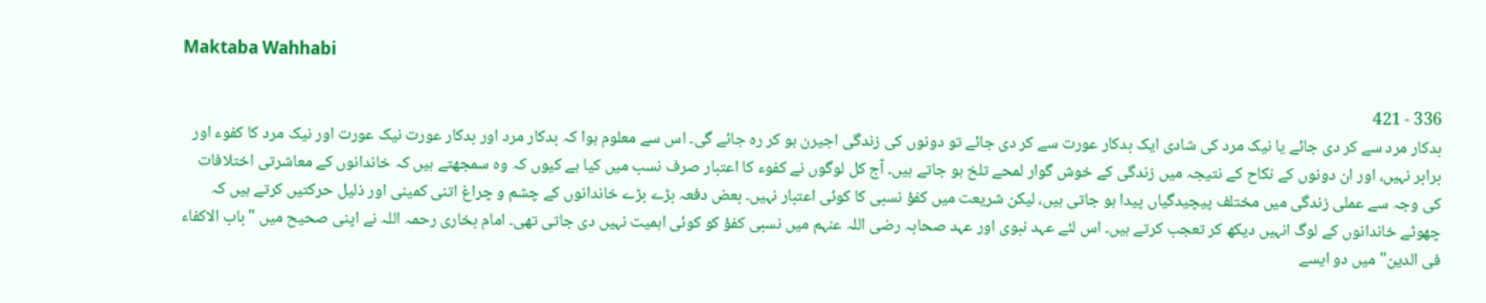Maktaba Wahhabi

336 - 421
بدکار مرد سے کر دی جائے یا نیک مرد کی شادی ایک بدکار عورت سے کر دی جائے تو دونوں کی زندگی اجیرن ہو کر رہ جائے گی۔ اس سے معلوم ہوا کہ بدکار مرد اور بدکار عورت نیک عورت اور نیک مرد کا کفوء اور برابر نہیں، اور ان دونوں کے نکاح کے نتیجہ میں زندگی کے خوش گوار لمحے تلخ ہو جاتے ہیں۔ آج کل لوگوں نے کفوء کا اعتبار صرف نسب میں کیا ہے کیوں کہ وہ سمجھتے ہیں کہ خاندانوں کے معاشرتی اختلافات کی وجہ سے عملی زندگی میں مختلف پیچیدگیاں پیدا ہو جاتی ہیں، لیکن شریعت میں کفؤ نسبی کا کوئی اعتبار نہیں۔ بعض دفعہ بڑے بڑے خاندانوں کے چشم و چراغ اتنی کمینی اور ذلیل حرکتیں کرتے ہیں کہ چھوٹے خاندانوں کے لوگ انہیں دیکھ کر تعجب کرتے ہیں۔ اس لئے عہد نبوی اور عہد صحابہ رضی اللہ عنہم میں نسبی کفؤ کو کوئی اہمیت نہیں دی جاتی تھی۔ امام بخاری رحمہ اللہ نے اپنی صحیح میں "باب الاکفاء فی الدین" میں دو ایسے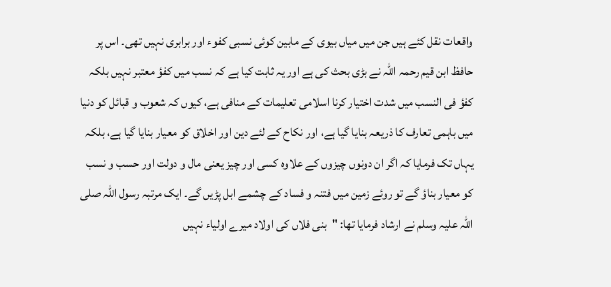واقعات نقل کئے ہیں جن میں میاں بیوی کے مابین کوئی نسبی کفوء اور برابری نہیں تھی۔ اس پر حافظ ابن قیم رحمہ اللہ نے بڑی بحث کی ہے اور یہ ثابت کیا ہے کہ نسب میں کفؤ معتبر نہیں بلکہ کفؤ فی النسب میں شدت اختیار کرنا اسلامی تعلیمات کے منافی ہے، کیوں کہ شعوب و قبائل کو دنیا میں باہمی تعارف کا ذریعہ بنایا گیا ہے، اور نکاح کے لئے دین اور اخلاق کو معیار بنایا گیا ہے، بلکہ یہاں تک فرمایا کہ اگر ان دونوں چیزوں کے علاوہ کسی اور چیز یعنی مال و دولت اور حسب و نسب کو معیار بناؤ گے تو روئے زمین میں فتنہ و فساد کے چشمے ابل پڑیں گے۔ ایک مرتبہ رسول اللہ صلی اللہ علیہ وسلم نے ارشاد فرمایا تھا: "بنی فلاں کی اولاد میرے اولیاء نہیں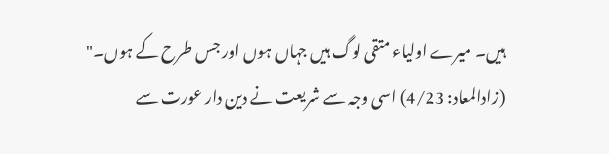ہیں۔ میرے اولیاء متقی لوگ ہیں جہاں ہوں اور جس طرح کے ہوں۔" (زادالمعاد: 4/23) اسی وجہ سے شریعت نے دین دار عورت سے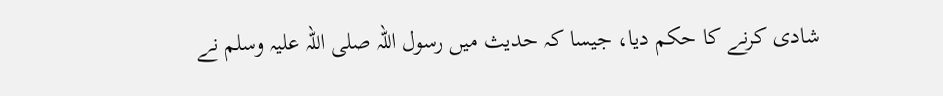شادی کرنے کا حکم دیا، جیسا کہ حدیث میں رسول اللہ صلی اللہ علیہ وسلم نے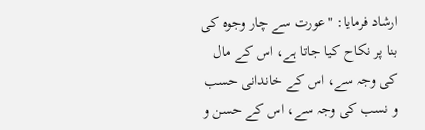ارشاد فرمایا: "عورت سے چار وجوہ کی بنا پر نکاح کیا جاتا ہے، اس کے مال کی وجہ سے، اس کے خاندانی حسب و نسب کی وجہ سے، اس کے حسن و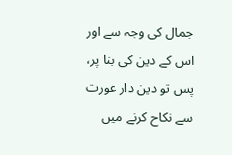جمال کی وجہ سے اور اس کے دین کی بنا پر، پس تو دین دار عورت سے نکاح کرنے میں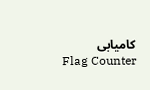کامیابی
Flag Counter